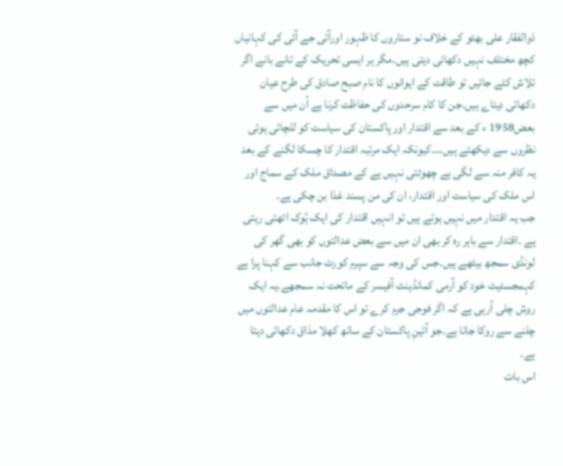ذوالفقار علی بھٹو کے خلاف نو ستاروں کا ظہور اورآئی جے آئی کی کہانیاں کچھ مختلف نہیں دکھائی دیتی ہیں۔مگر ہر ایسی تحریک کے تانے بانے اگر تلاش کئے جائیں تو طاقت کے ایوانوں کا نام صبح صادق کی طرح عیان دکھائی دیتاے ہیں۔جن کا کام سرحدوں کی حفاظت کرنا ہے اُن میں سے بعض1958 ء کے بعد سے اقتدار اور پاکستان کی سیاست کو للچائی ہوئی نظروں سے دیکھتے ہیں….کیونکہ ایک مرتبہ اقتدار کا چسکا لگنے کے بعد یہ کافر منہ سے لگی ہے چھوٹتی نہیں ہے کے مصداق ملک کے سماج اور اس ملک کی سیاست اور اقتدار، ان کی من پسند غذا بن چکی ہے۔
جب یہ اقتدار میں نہیں ہوتے ہیں تو انہیں اقتدار کی ایک ہُوک اٹھتی رہتی ہے ۔اقتدار سے باہر رہ کر بھی ان میں سے بعض عدالتوں کو بھی گھر کی لونڈی سمجھ بیٹھے ہیں۔جس کی وجہ سے سپرم کورٹ جانب سے کہنا پرا ہے کہمجسٹیٹ خود کو آرمی کمانڈینٹ آفیسر کے ماتحت نہ سمجھے۔یہ ایک روش چلی آرہی ہے کہ اگر فوجی جرم کرے تو اس کا مقدمہ عام عدالتوں میں چلنے سے روکا جاتا ہے۔جو آئینِ پاکستان کے ساتھ کھلا مذاق دکھائی دیتا ہے۔
اس بات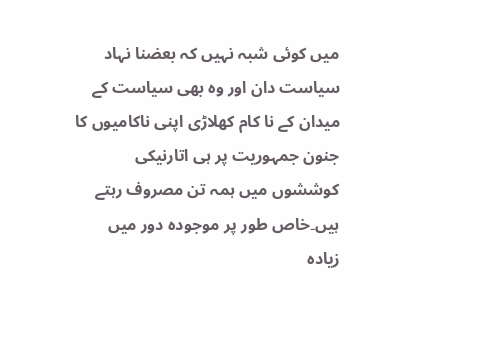میں کوئی شبہ نہیں کہ بعضنا نہاد سیاست دان اور وہ بھی سیاست کے میدان کے نا کام کھلاڑی اپنی ناکامیوں کا جنون جمہوریت پر ہی اتارنیکی کوششوں میں ہمہ تن مصروف رہتے ہیں۔خاص طور پر موجودہ دور میں زیادہ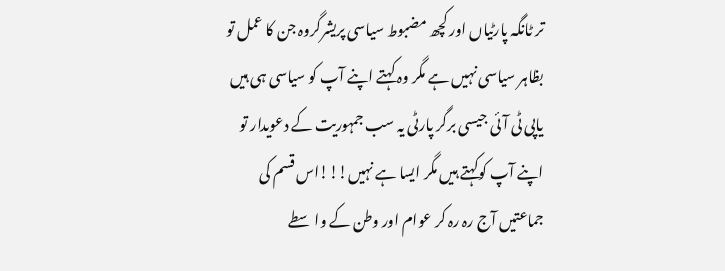تر ٹانگہ پارٹیاں اور کچھ مضبوط سیاسی پریشرگروہ جن کا عمل تو بظاہر سیاسی نہیں ہے مگر وہ کہتے اپنے آپ کو سیاسی ہی ہیں یاپی ٹی آئی جیسی برگر پارٹی یہ سب جمہوریت کے دعویدار تو اپنے آپ کوکہتے ہیں مگر ایسا ہے نہیں!!!اس قسم کی جماعتیں آج رہ رہ کر عوام اور وطن کے واسطے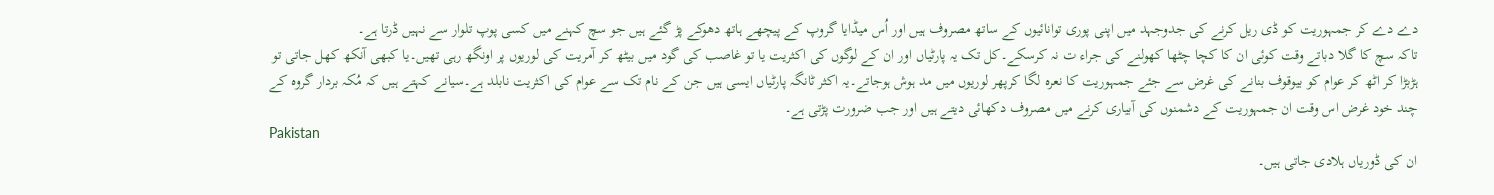دے دے کر جمہوریت کو ڈی ریل کرنے کی جدوجہد میں اپنی پوری توانائیوں کے ساتھ مصروف ہیں اور اُس میڈایا گروپ کے پیچھے ہاتھ دھوکے پڑ گئے ہیں جو سچ کہنے میں کسی پوپ تلوار سے نہیں ڈرتا ہے۔
تاکہ سچ کا گلا دباتے وقت کوئی ان کا کچا چٹھا کھولنے کی جراء ت نہ کرسکے۔کل تک یہ پارٹیاں اور ان کے لوگوں کی اکثریت یا تو غاصب کی گود میں بیٹھ کر آمریت کی لوریوں پر اونگھ رہی تھیں۔یا کبھی آنکھ کھل جاتی تو ہڑبڑا کر اٹھ کر عوام کو بیوقوف بنانے کی غرض سے جئے جمہوریت کا نعرہ لگا کرپھر لوریوں میں مد ہوش ہوجاتے۔یہ اکثر ٹانگہ پارٹیاں ایسی ہیں جن کے نام تک سے عوام کی اکثریت نابلد ہے۔سیانے کہتے ہیں کہ مُکہ بردار گروہ کے چند خود غرض اس وقت ان جمہوریت کے دشمنوں کی آبیاری کرنے میں مصروف دکھائی دیتے ہیں اور جب ضرورت پڑتی ہے۔
Pakistan
ان کی ڈوریاں ہلادی جاتی ہیں۔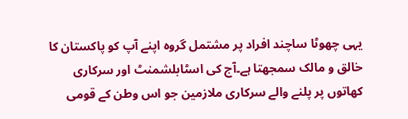یہی چھوٹا ساچند افراد پر مشتمل گروہ اپنے آپ کو پاکستان کا خالق و مالک سمجھتا ہے۔آج کی اسٹابلشمنٹ اور سرکاری کھاتوں پر پلنے والے سرکاری ملازمین جو اس وطن کے قومی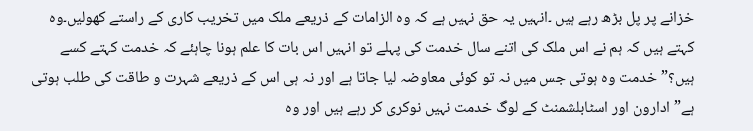خزانے پر پل بڑھ رہے ہیں ۔انہیں یہ حق نہیں ہے کہ وہ الزامات کے ذریعے ملک میں تخریب کاری کے راستے کھولیں۔وہ کہتے ہیں کہ ہم نے اس ملک کی اتنے سال خدمت کی پہلے تو انہیں اس بات کا علم ہونا چاہئے کہ خدمت کہتے کسے ہیں؟”خدمت وہ ہوتی جس میں نہ تو کوئی معاوضہ لیا جاتا ہے اور نہ ہی اس کے ذریعے شہرت و طاقت کی طلب ہوتی ہے” ادارون اور اسٹابلشمنٹ کے لوگ خدمت نہیں نوکری کر رہے ہیں اور وہ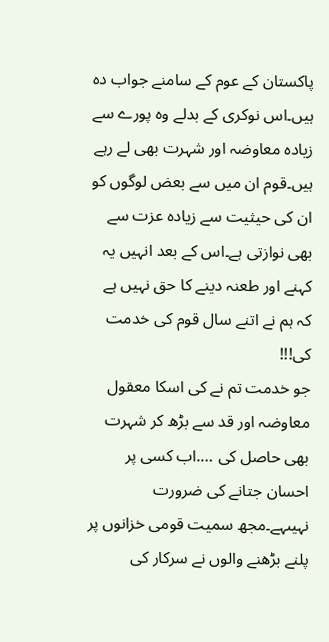پاکستان کے عوم کے سامنے جواب دہ ہیں۔اس نوکری کے بدلے وہ پورے سے زیادہ معاوضہ اور شہرت بھی لے رہے ہیں۔قوم ان میں سے بعض لوگوں کو ان کی حیثیت سے زیادہ عزت سے بھی نوازتی ہے۔اس کے بعد انہیں یہ کہنے اور طعنہ دینے کا حق نہیں ہے کہ ہم نے اتنے سال قوم کی خدمت کی!!!
جو خدمت تم نے کی اسکا معقول معاوضہ اور قد سے بڑھ کر شہرت بھی حاصل کی ….اب کسی پر احسان جتانے کی ضرورت نہیںہے۔مجھ سمیت قومی خزانوں پر پلنے بڑھنے والوں نے سرکار کی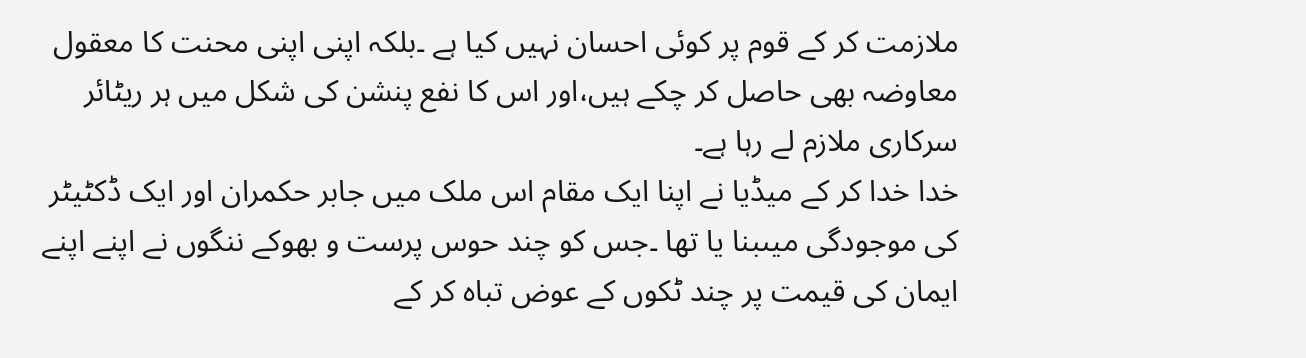ملازمت کر کے قوم پر کوئی احسان نہیں کیا ہے ۔بلکہ اپنی اپنی محنت کا معقول معاوضہ بھی حاصل کر چکے ہیں،اور اس کا نفع پنشن کی شکل میں ہر ریٹائر سرکاری ملازم لے رہا ہے۔
خدا خدا کر کے میڈیا نے اپنا ایک مقام اس ملک میں جابر حکمران اور ایک ڈکٹیٹر کی موجودگی میںبنا یا تھا ۔جس کو چند حوس پرست و بھوکے ننگوں نے اپنے اپنے ایمان کی قیمت پر چند ٹکوں کے عوض تباہ کر کے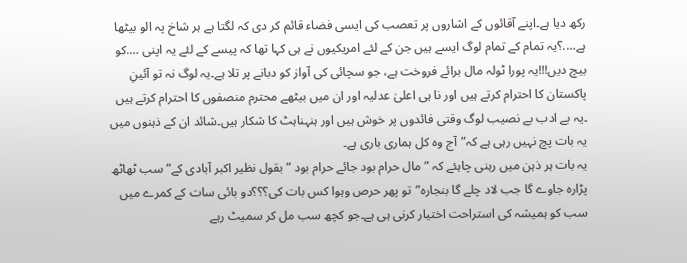رکھ دیا ہے۔اپنے آقائوں کے اشاروں پر تعصب کی ایسی فضاء قائم کر دی کہ لگتا ہے ہر شاخ پہ الو بیٹھا ہے….؟یہ تمام کے تمام لوگ ایسے ہیں جن کے لئے امریکیوں نے ہی کہا تھا کہ پیسے کے لئے یہ اپنی ….کو بیچ دیں!!!یہ پورا ٹولہ مال برائے فروخت ہے، جو سچائی کی آواز کو دبانے پر تلا ہے۔یہ لوگ نہ تو آئینِ پاکستان کا احترام کرتے ہیں اور نا ہی اعلیٰ عدلیہ اور ان میں بیٹھے محترم منصفوں کا احترام کرتے ہیں ۔یہ بے ادب بے نصیب لوگ وقتی فائدوں پر خوش ہیں اور ہنہناہٹ کا شکار ہیں۔شائد ان کے ذہنوں میں یہ بات پچ نہیں رہی ہے کہ”آج وہ کل ہماری باری ہے۔
یہ بات ہر ذہن میں رہنی چاہئے کہ ”مال حرام بود جائے حرام بود ”بقول نظیر اکبر آبادی کے”سب ٹھاٹھ پڑارہ جاوے گا جب لاد چلے گا بنجارہ”تو پھر حرص وہوا کس بات کی؟؟؟دو بائی سات کے کمرے میں سب کو ہمیشہ کی استراحت اختیار کرنی ہی ہے۔جو کچھ سب مل کر سمیٹ رہے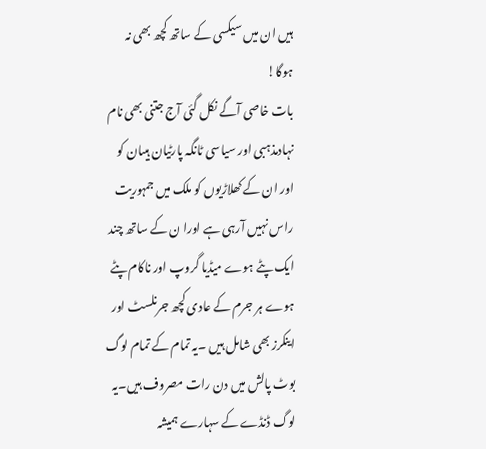ہیں ان میں سیکسی کے ساتھ کچھ بھی نہ ہوگا!
بات خاصی آگے نکل گئی آج جتنی بھی نام نہادمذہبی اور سیاسی ٹانگہ پارٹیان ہیںان کو اور ان کے کھلاڑیوں کو ملک میں جمہوریت راس نہیں آرہی ہے اورا ن کے ساتھ چند ایک پٹے ہوے میڈیا گروپ اور ناکام پٹے ہوے ہر جرم کے عادی کچھ جرنلسٹ اور اینکرز بھی شامل ہیں ۔یہ تمام کے تمام لوگ بوٹ پالش میں دن رات مصروف ہیں۔یہ لوگ ڈنڈے کے سہارے ہمیشہ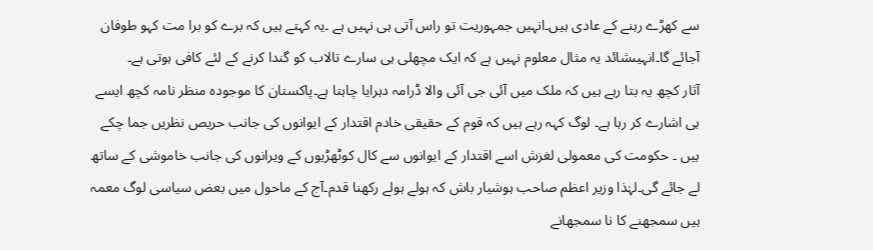سے کھڑے رہنے کے عادی ہیں۔انہیں جمہوریت تو راس آتی ہی نہیں ہے ۔یہ کہتے ہیں کہ برے کو برا مت کہو طوفان آجائے گا۔انہیںشائد یہ مثال معلوم نہیں ہے کہ ایک مچھلی ہی سارے تالاب کو گندا کرنے کے لئے کافی ہوتی ہے۔
آثار کچھ یہ بتا رہے ہیں کہ ملک میں آئی جی آئی والا ڈرامہ دہرایا چاہتا ہے۔پاکستان کا موجودہ منظر نامہ کچھ ایسے ہی اشارے کر رہا ہے۔ لوگ کہہ رہے ہیں کہ قوم کے حقیقی خادم اقتدار کے ایوانوں کی جانب حریص نظریں جما چکے ہیں ۔ حکومت کی معمولی لغزش اسے اقتدار کے ایوانوں سے کال کوٹھڑیوں کے ویرانوں کی جانب خاموشی کے ساتھ لے جائے گی۔لہٰذا وزیر اعظم صاحب ہوشیار باش کہ ہولے ہولے رکھنا قدم۔آج کے ماحول میں بعض سیاسی لوگ معمہ ہیں سمجھنے کا نا سمجھانے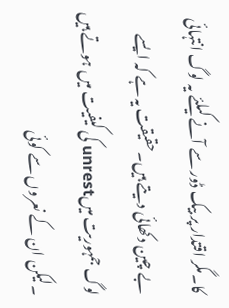کا۔مگر اقتدار پر بیک ڈور سے آنے کیلئے یہ لوگ انتہائی بے چین دکھائی دیتے ہیں۔حقیقت یہ ہے کہ ایسے لوگ جمہوریت میںunrest کی کیفیت میں ہوتے ہیں ۔لیکن ان کے نعروں سے کوئی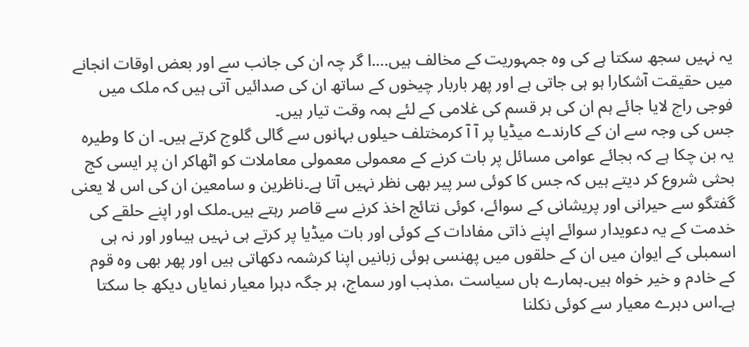یہ نہیں سجھ سکتا ہے کی وہ جمہوریت کے مخالف ہیں….ا گر چہ ان کی جانب سے اور بعض اوقات انجانے میں حقیقت آشکارا ہو ہی جاتی ہے اور پھر باربار چیخوں کے ساتھ ان کی صدائیں آتی ہیں کہ ملک میں فوجی راج لایا جائے ہم ان کی ہر قسم کی غلامی کے لئے ہمہ وقت تیار ہیں۔
جس کی وجہ سے ان کے کارندے میڈیا پر آ آ کرمختلف حیلوں بہانوں سے گالی گلوج کرتے ہیں۔ ان کا وطیرہ یہ بن چکا ہے کہ بجائے عوامی مسائل پر بات کرنے کے معمولی معمولی معاملات کو اٹھاکر ان پر ایسی کج بحثی شروع کر دیتے ہیں کہ جس کا کوئی سر پیر بھی نظر نہیں آتا ہے۔ناظرین و سامعین ان کی اس لا یعنی گفتگو سے حیرانی اور پریشانی کے سوائے، کوئی نتائج اخذ کرنے سے قاصر رہتے ہیں۔ملک اور اپنے حلقے کی خدمت کے یہ دعویدار سوائے اپنے ذاتی مفادات کے کوئی اور بات میڈیا پر کرتے ہی نہیں ہیںاور اور نہ ہی اسمبلی کے ایوان میں ان کے حلقوں میں پھنسی ہوئی زبانیں اپنا کرشمہ دکھاتی ہیں اور پھر بھی وہ قوم کے خادم و خیر خواہ ہیں۔ہمارے ہاں سیاست ،مذہب اور سماج، ہر جگہ دہرا معیار نمایاں دیکھ جا سکتا ہے۔اس دہرے معیار سے کوئی نکلنا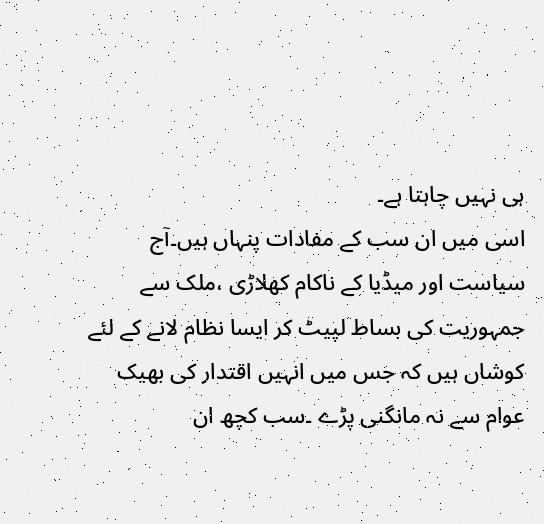ہی نہیں چاہتا ہے۔
اسی میں ان سب کے مفادات پنہاں ہیں۔آج سیاست اور میڈیا کے ناکام کھلاڑی ،ملک سے جمہوریت کی بساط لپیٹ کر ایسا نظام لانے کے لئے کوشاں ہیں کہ جس میں انہیں اقتدار کی بھیک عوام سے نہ مانگنی پڑے ۔سب کچھ ان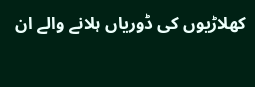کھلاڑیوں کی ڈوریاں ہلانے والے ان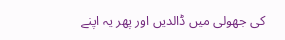کی جھولی میں ڈالدیں اور پھر یہ اپنے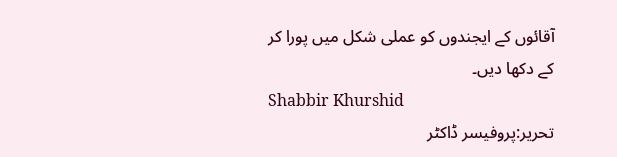آقائوں کے ایجندوں کو عملی شکل میں پورا کر کے دکھا دیں۔
Shabbir Khurshid
تحریر:پروفیسر ڈاکٹر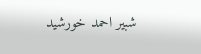شبیر احمد خورشید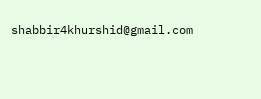shabbir4khurshid@gmail.com